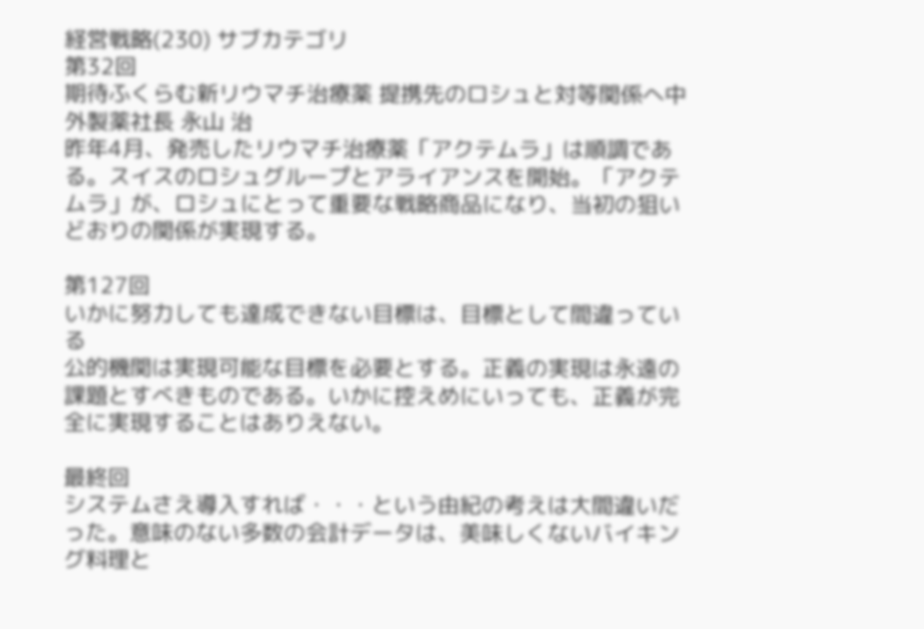経営戦略(230) サブカテゴリ
第32回
期待ふくらむ新リウマチ治療薬 提携先のロシュと対等関係へ中外製薬社長 永山 治
昨年4月、発売したリウマチ治療薬「アクテムラ」は順調である。スイスのロシュグループとアライアンスを開始。「アクテムラ」が、ロシュにとって重要な戦略商品になり、当初の狙いどおりの関係が実現する。

第127回
いかに努力しても達成できない目標は、目標として間違っている
公的機関は実現可能な目標を必要とする。正義の実現は永遠の課題とすべきものである。いかに控えめにいっても、正義が完全に実現することはありえない。

最終回
システムさえ導入すれば・・・という由紀の考えは大間違いだった。意味のない多数の会計データは、美味しくないバイキング料理と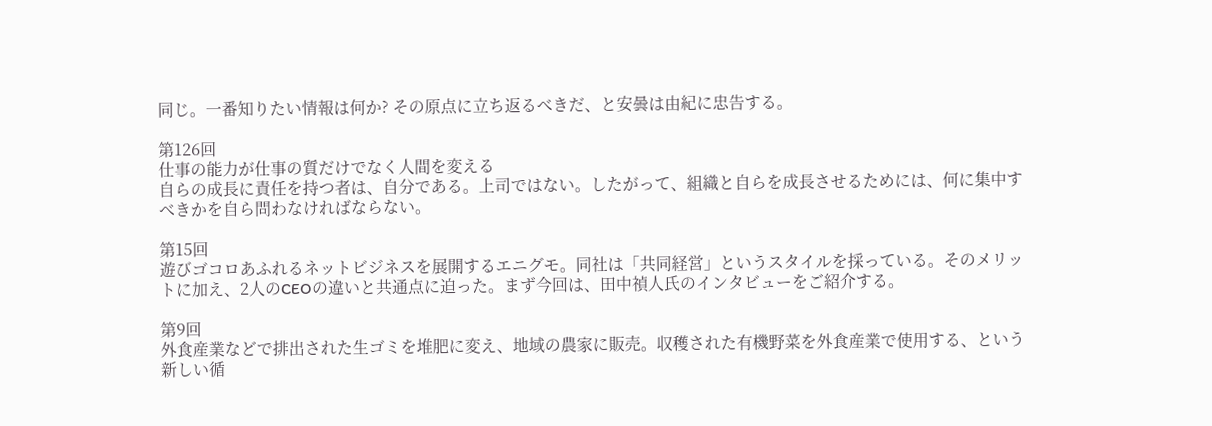同じ。一番知りたい情報は何か? その原点に立ち返るべきだ、と安曇は由紀に忠告する。

第126回
仕事の能力が仕事の質だけでなく人間を変える
自らの成長に責任を持つ者は、自分である。上司ではない。したがって、組織と自らを成長させるためには、何に集中すべきかを自ら問わなければならない。

第15回
遊びゴコロあふれるネットビジネスを展開するエニグモ。同社は「共同経営」というスタイルを採っている。そのメリットに加え、2人のCEOの違いと共通点に迫った。まず今回は、田中禎人氏のインタビューをご紹介する。

第9回
外食産業などで排出された生ゴミを堆肥に変え、地域の農家に販売。収穫された有機野菜を外食産業で使用する、という新しい循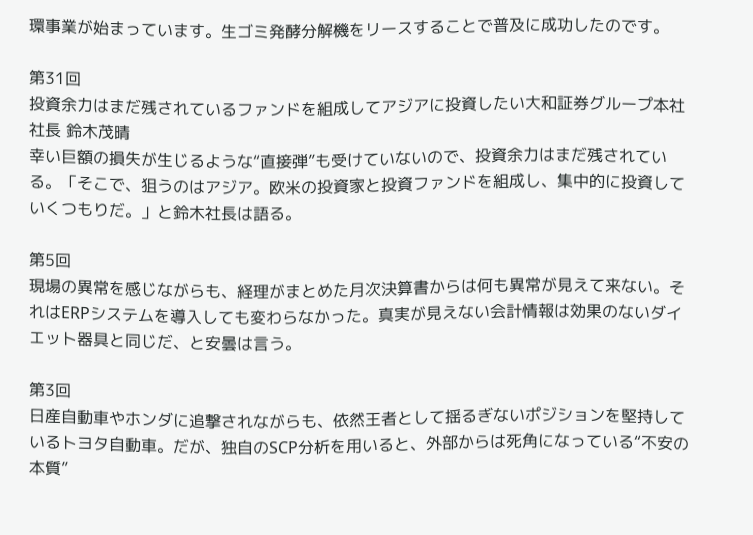環事業が始まっています。生ゴミ発酵分解機をリースすることで普及に成功したのです。

第31回
投資余力はまだ残されているファンドを組成してアジアに投資したい大和証券グループ本社社長 鈴木茂晴
幸い巨額の損失が生じるような“直接弾”も受けていないので、投資余力はまだ残されている。「そこで、狙うのはアジア。欧米の投資家と投資ファンドを組成し、集中的に投資していくつもりだ。」と鈴木社長は語る。

第5回
現場の異常を感じながらも、経理がまとめた月次決算書からは何も異常が見えて来ない。それはERPシステムを導入しても変わらなかった。真実が見えない会計情報は効果のないダイエット器具と同じだ、と安曇は言う。

第3回
日産自動車やホンダに追撃されながらも、依然王者として揺るぎないポジションを堅持しているトヨタ自動車。だが、独自のSCP分析を用いると、外部からは死角になっている“不安の本質”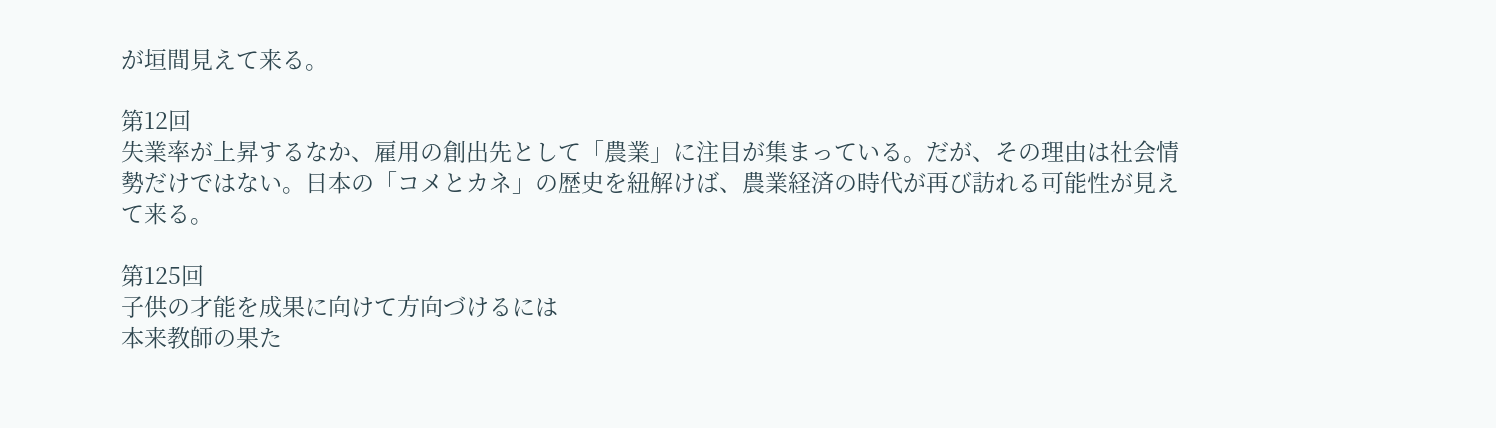が垣間見えて来る。

第12回
失業率が上昇するなか、雇用の創出先として「農業」に注目が集まっている。だが、その理由は社会情勢だけではない。日本の「コメとカネ」の歴史を紐解けば、農業経済の時代が再び訪れる可能性が見えて来る。

第125回
子供の才能を成果に向けて方向づけるには
本来教師の果た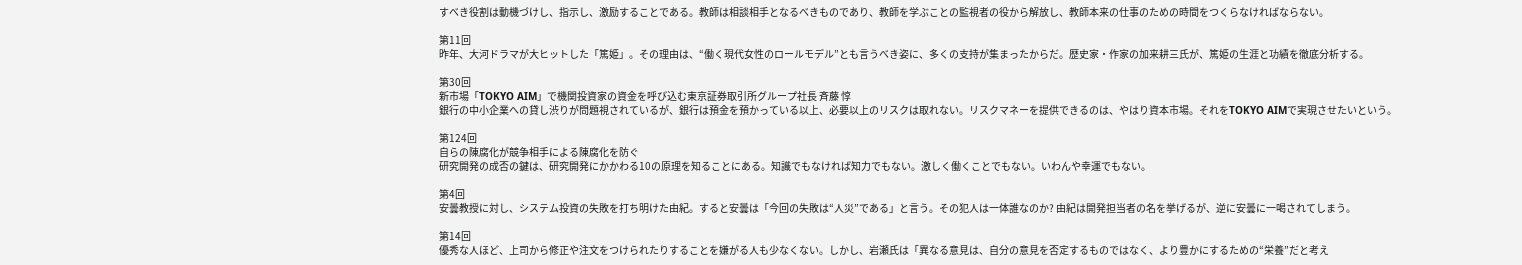すべき役割は動機づけし、指示し、激励することである。教師は相談相手となるべきものであり、教師を学ぶことの監視者の役から解放し、教師本来の仕事のための時間をつくらなければならない。

第11回
昨年、大河ドラマが大ヒットした「篤姫」。その理由は、“働く現代女性のロールモデル”とも言うべき姿に、多くの支持が集まったからだ。歴史家・作家の加来耕三氏が、篤姫の生涯と功績を徹底分析する。

第30回
新市場「TOKYO AIM」で機関投資家の資金を呼び込む東京証券取引所グループ社長 斉藤 惇
銀行の中小企業への貸し渋りが問題視されているが、銀行は預金を預かっている以上、必要以上のリスクは取れない。リスクマネーを提供できるのは、やはり資本市場。それをTOKYO AIMで実現させたいという。

第124回
自らの陳腐化が競争相手による陳腐化を防ぐ
研究開発の成否の鍵は、研究開発にかかわる10の原理を知ることにある。知識でもなければ知力でもない。激しく働くことでもない。いわんや幸運でもない。

第4回
安曇教授に対し、システム投資の失敗を打ち明けた由紀。すると安曇は「今回の失敗は“人災”である」と言う。その犯人は一体誰なのか? 由紀は開発担当者の名を挙げるが、逆に安曇に一喝されてしまう。

第14回
優秀な人ほど、上司から修正や注文をつけられたりすることを嫌がる人も少なくない。しかし、岩瀬氏は「異なる意見は、自分の意見を否定するものではなく、より豊かにするための“栄養”だと考え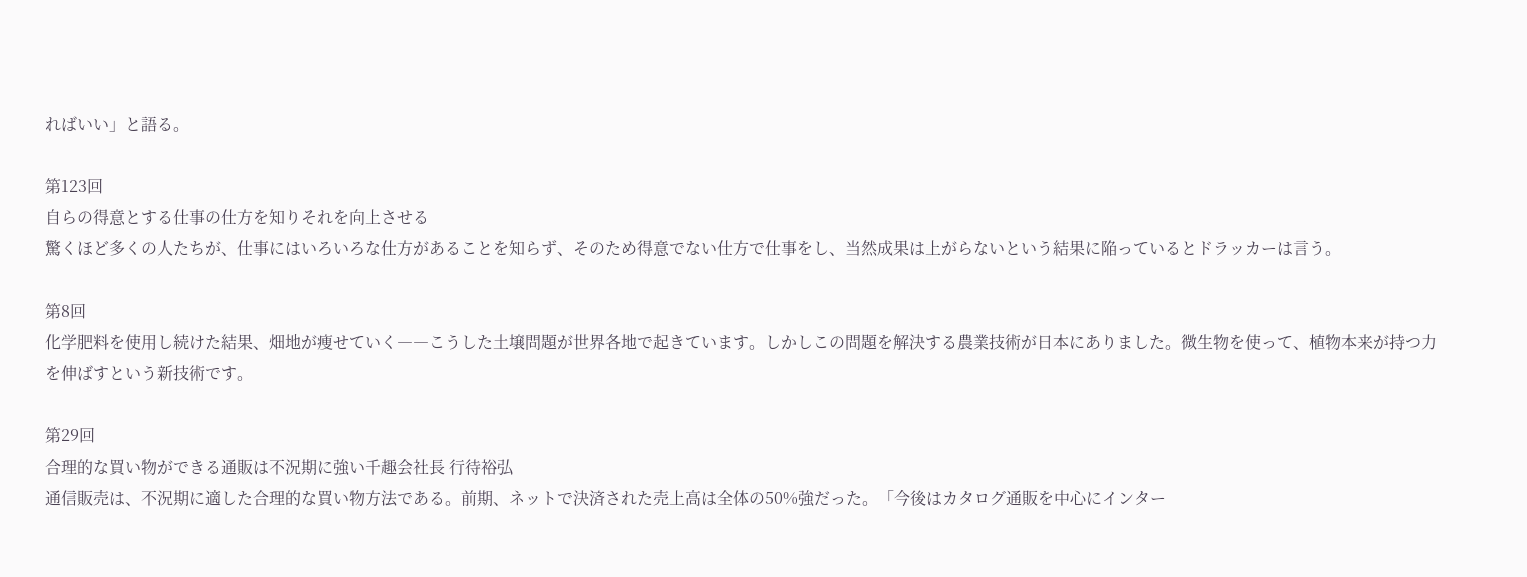ればいい」と語る。

第123回
自らの得意とする仕事の仕方を知りそれを向上させる
驚くほど多くの人たちが、仕事にはいろいろな仕方があることを知らず、そのため得意でない仕方で仕事をし、当然成果は上がらないという結果に陥っているとドラッカーは言う。

第8回
化学肥料を使用し続けた結果、畑地が痩せていく――こうした土壌問題が世界各地で起きています。しかしこの問題を解決する農業技術が日本にありました。微生物を使って、植物本来が持つ力を伸ばすという新技術です。

第29回
合理的な買い物ができる通販は不況期に強い千趣会社長 行待裕弘
通信販売は、不況期に適した合理的な買い物方法である。前期、ネットで決済された売上高は全体の50%強だった。「今後はカタログ通販を中心にインター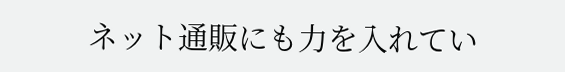ネット通販にも力を入れてい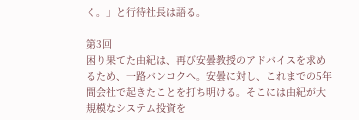く。」と行待社長は語る。

第3回
困り果てた由紀は、再び安曇教授のアドバイスを求めるため、一路バンコクへ。安曇に対し、これまでの5年間会社で起きたことを打ち明ける。そこには由紀が大規模なシステム投資を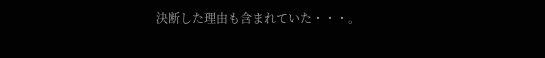決断した理由も含まれていた・・・。